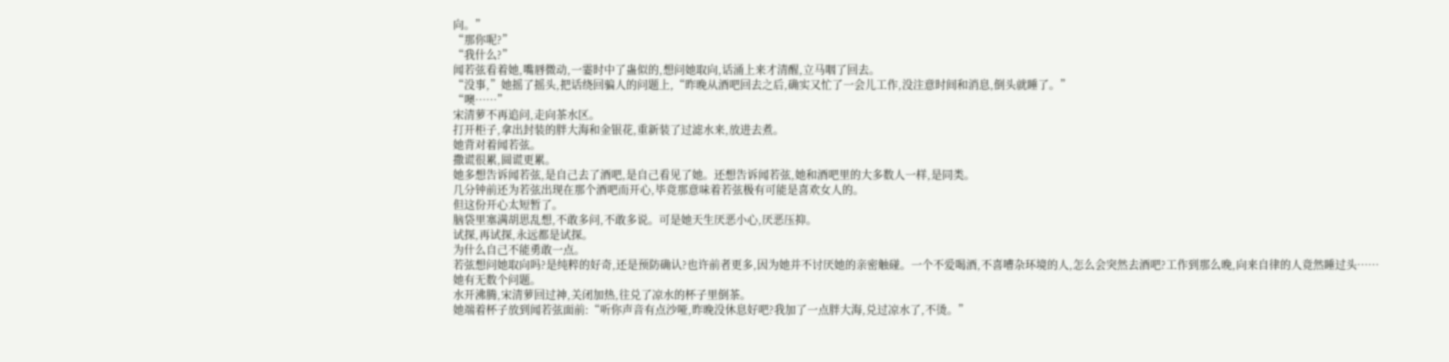向。”
“那你呢?”
“我什么?”
闻若弦看着她,嘴唇微动,一霎时中了蛊似的,想问她取向,话涌上来才清醒,立马咽了回去。
“没事,”她摇了摇头,把话绕回骗人的问题上,“昨晚从酒吧回去之后,确实又忙了一会儿工作,没注意时间和消息,倒头就睡了。”
“噢……”
宋清萝不再追问,走向茶水区。
打开柜子,拿出封装的胖大海和金银花,重新装了过滤水来,放进去煮。
她背对着闻若弦。
撒谎很累,圆谎更累。
她多想告诉闻若弦,是自己去了酒吧,是自己看见了她。还想告诉闻若弦,她和酒吧里的大多数人一样,是同类。
几分钟前还为若弦出现在那个酒吧而开心,毕竟那意味着若弦极有可能是喜欢女人的。
但这份开心太短暂了。
脑袋里塞满胡思乱想,不敢多问,不敢多说。可是她天生厌恶小心,厌恶压抑。
试探,再试探,永远都是试探。
为什么自己不能勇敢一点。
若弦想问她取向吗?是纯粹的好奇,还是预防确认?也许前者更多,因为她并不讨厌她的亲密触碰。一个不爱喝酒,不喜嘈杂环境的人,怎么会突然去酒吧?工作到那么晚,向来自律的人竟然睡过头……
她有无数个问题。
水开沸腾,宋清萝回过神,关闭加热,往兑了凉水的杯子里倒茶。
她端着杯子放到闻若弦面前:“听你声音有点沙哑,昨晚没休息好吧?我加了一点胖大海,兑过凉水了,不烫。”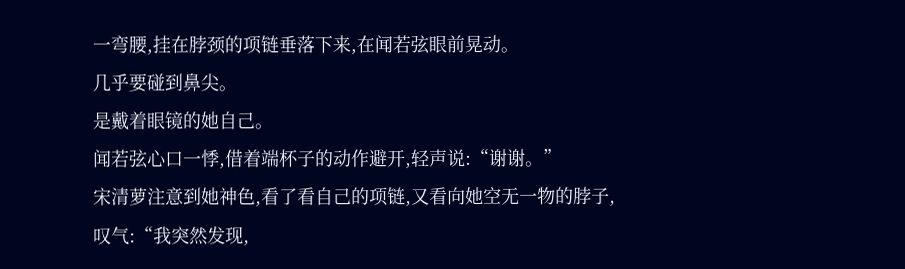一弯腰,挂在脖颈的项链垂落下来,在闻若弦眼前晃动。
几乎要碰到鼻尖。
是戴着眼镜的她自己。
闻若弦心口一悸,借着端杯子的动作避开,轻声说:“谢谢。”
宋清萝注意到她神色,看了看自己的项链,又看向她空无一物的脖子,叹气:“我突然发现,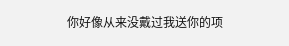你好像从来没戴过我送你的项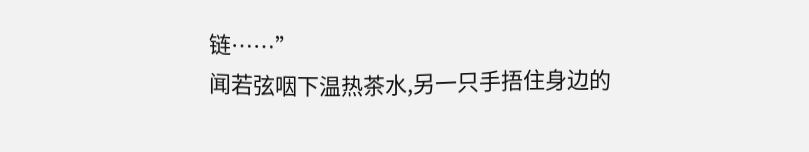链……”
闻若弦咽下温热茶水,另一只手捂住身边的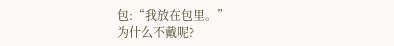包:“我放在包里。”
为什么不戴呢?